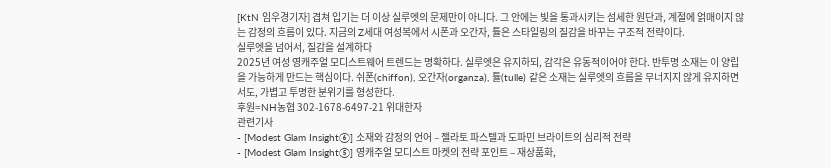[KtN 임우경기자] 겹쳐 입기는 더 이상 실루엣의 문제만이 아니다. 그 안에는 빛을 통과시키는 섬세한 원단과, 계절에 얽매이지 않는 감정의 흐름이 있다. 지금의 Z세대 여성복에서 시폰과 오간자, 튤은 스타일링의 질감을 바꾸는 구조적 전략이다.
실루엣을 넘어서, 질감을 설계하다
2025년 여성 영캐주얼 모디스트웨어 트렌드는 명확하다. 실루엣은 유지하되, 감각은 유동적이어야 한다. 반투명 소재는 이 양립을 가능하게 만드는 핵심이다. 쉬폰(chiffon), 오간자(organza), 튤(tulle) 같은 소재는 실루엣의 흐름을 무너지지 않게 유지하면서도, 가볍고 투명한 분위기를 형성한다.
후원=NH농협 302-1678-6497-21 위대한자
관련기사
- [Modest Glam Insight⑥] 소재와 감정의 언어 – 젤라토 파스텔과 도파민 브라이트의 심리적 전략
- [Modest Glam Insight⑤] 영캐주얼 모디스트 마켓의 전략 포인트 – 재상품화,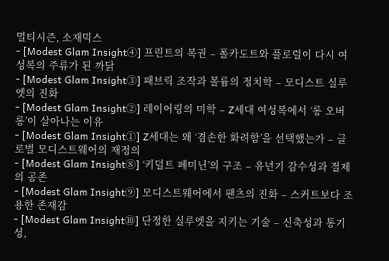멀티시즌, 소재믹스
- [Modest Glam Insight④] 프린트의 복권 – 폴카도트와 플로럴이 다시 여성복의 주류가 된 까닭
- [Modest Glam Insight③] 패브릭 조작과 볼륨의 정치학 – 모디스트 실루엣의 진화
- [Modest Glam Insight②] 레이어링의 미학 – Z세대 여성복에서 ‘롱 오버 롱’이 살아나는 이유
- [Modest Glam Insight①] Z세대는 왜 ‘겸손한 화려함’을 선택했는가 – 글로벌 모디스트웨어의 재정의
- [Modest Glam Insight⑧] ‘키덜트 페미닌’의 구조 – 유년기 감수성과 절제의 공존
- [Modest Glam Insight⑨] 모디스트웨어에서 팬츠의 진화 – 스커트보다 조용한 존재감
- [Modest Glam Insight⑩] 단정한 실루엣을 지키는 기술 – 신축성과 통기성,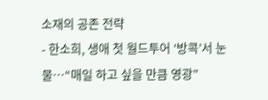소재의 공존 전략
- 한소희, 생애 첫 월드투어 ‘방콕’서 눈물…“매일 하고 싶을 만큼 영광”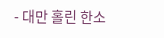- 대만 홀린 한소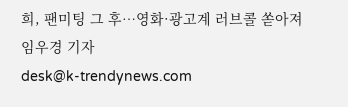희, 팬미팅 그 후…영화·광고계 러브콜 쏟아져
임우경 기자
desk@k-trendynews.com